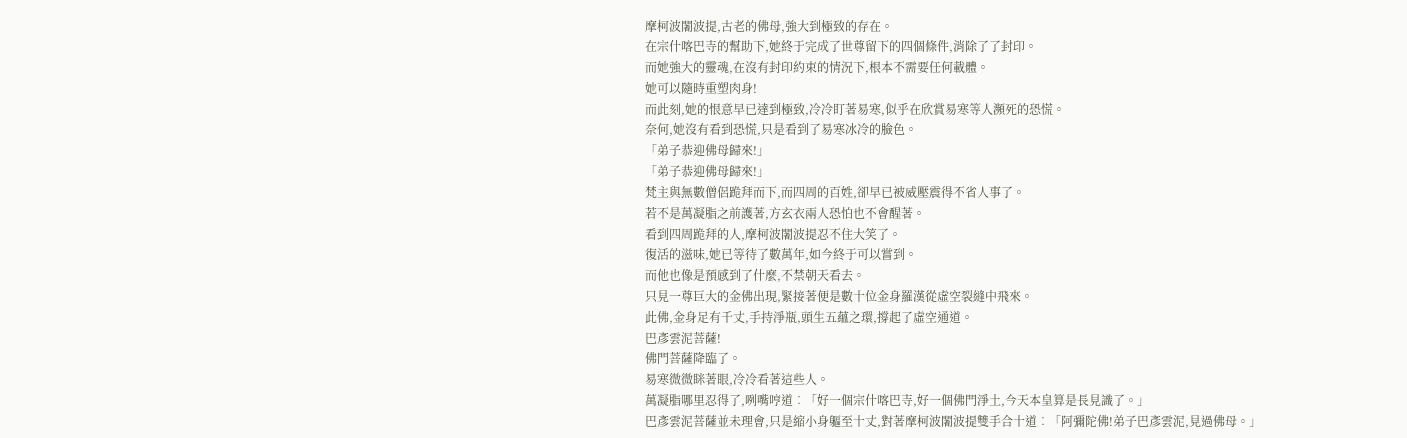摩柯波闍波提,古老的佛母,強大到極致的存在。
在宗什喀巴寺的幫助下,她終于完成了世尊留下的四個條件,消除了了封印。
而她強大的靈魂,在沒有封印約束的情況下,根本不需要任何載體。
她可以隨時重塑肉身!
而此刻,她的恨意早已達到極致,冷冷盯著易寒,似乎在欣賞易寒等人瀕死的恐慌。
奈何,她沒有看到恐慌,只是看到了易寒冰冷的臉色。
「弟子恭迎佛母歸來!」
「弟子恭迎佛母歸來!」
梵主與無數僧侶跪拜而下,而四周的百姓,卻早已被威壓震得不省人事了。
若不是萬凝脂之前護著,方玄衣兩人恐怕也不會醒著。
看到四周跪拜的人,摩柯波闍波提忍不住大笑了。
復活的滋味,她已等待了數萬年,如今終于可以嘗到。
而他也像是預感到了什麼,不禁朝天看去。
只見一尊巨大的金佛出現,緊接著便是數十位金身羅漢從虛空裂縫中飛來。
此佛,金身足有千丈,手持淨瓶,頭生五蘊之環,撐起了虛空通道。
巴彥雲泥菩薩!
佛門菩薩降臨了。
易寒微微眯著眼,冷冷看著這些人。
萬凝脂哪里忍得了,咧嘴哼道︰「好一個宗什喀巴寺,好一個佛門淨土,今天本皇算是長見識了。」
巴彥雲泥菩薩並未理會,只是縮小身軀至十丈,對著摩柯波闍波提雙手合十道︰「阿彌陀佛!弟子巴彥雲泥,見過佛母。」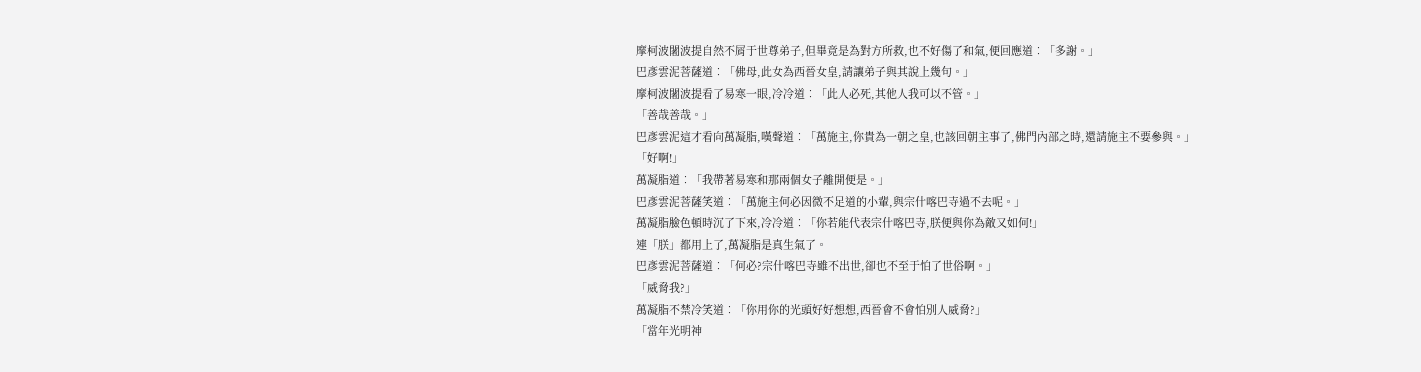摩柯波闍波提自然不屑于世尊弟子,但畢竟是為對方所救,也不好傷了和氣,便回應道︰「多謝。」
巴彥雲泥菩薩道︰「佛母,此女為西晉女皇,請讓弟子與其說上幾句。」
摩柯波闍波提看了易寒一眼,冷冷道︰「此人必死,其他人我可以不管。」
「善哉善哉。」
巴彥雲泥這才看向萬凝脂,嘆聲道︰「萬施主,你貴為一朝之皇,也該回朝主事了,佛門內部之時,還請施主不要參與。」
「好啊!」
萬凝脂道︰「我帶著易寒和那兩個女子離開便是。」
巴彥雲泥菩薩笑道︰「萬施主何必因微不足道的小輩,與宗什喀巴寺過不去呢。」
萬凝脂臉色頓時沉了下來,冷冷道︰「你若能代表宗什喀巴寺,朕便與你為敵又如何!」
連「朕」都用上了,萬凝脂是真生氣了。
巴彥雲泥菩薩道︰「何必?宗什喀巴寺雖不出世,卻也不至于怕了世俗啊。」
「威脅我?」
萬凝脂不禁冷笑道︰「你用你的光頭好好想想,西晉會不會怕別人威脅?」
「當年光明神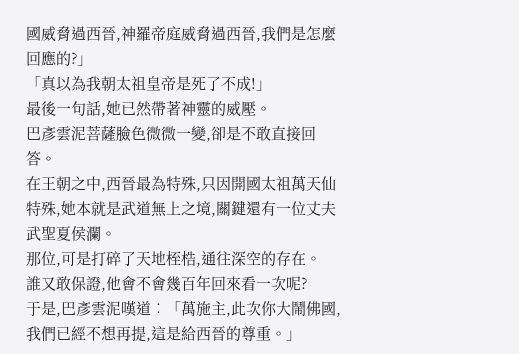國威脅過西晉,神羅帝庭威脅過西晉,我們是怎麼回應的?」
「真以為我朝太祖皇帝是死了不成!」
最後一句話,她已然帶著神靈的威壓。
巴彥雲泥菩薩臉色微微一變,卻是不敢直接回答。
在王朝之中,西晉最為特殊,只因開國太祖萬天仙特殊,她本就是武道無上之境,關鍵還有一位丈夫武聖夏侯瀾。
那位,可是打碎了天地桎梏,通往深空的存在。
誰又敢保證,他會不會幾百年回來看一次呢?
于是,巴彥雲泥嘆道︰「萬施主,此次你大鬧佛國,我們已經不想再提,這是給西晉的尊重。」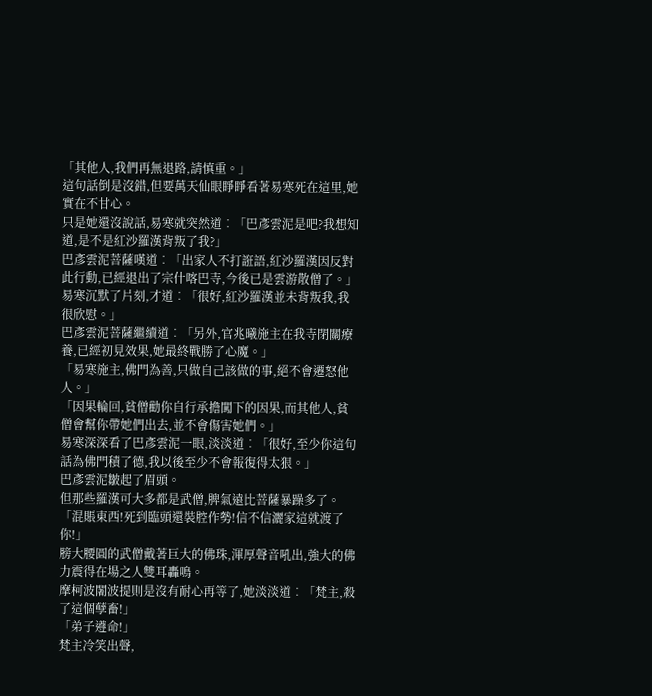「其他人,我們再無退路,請慎重。」
這句話倒是沒錯,但要萬天仙眼睜睜看著易寒死在這里,她實在不甘心。
只是她還沒說話,易寒就突然道︰「巴彥雲泥是吧?我想知道,是不是紅沙羅漢背叛了我?」
巴彥雲泥菩薩嘆道︰「出家人不打誑語,紅沙羅漢因反對此行動,已經退出了宗什喀巴寺,今後已是雲游散僧了。」
易寒沉默了片刻,才道︰「很好,紅沙羅漢並未背叛我,我很欣慰。」
巴彥雲泥菩薩繼續道︰「另外,官兆曦施主在我寺閉關療養,已經初見效果,她最終戰勝了心魔。」
「易寒施主,佛門為善,只做自己該做的事,絕不會遷怒他人。」
「因果輪回,貧僧勸你自行承擔闖下的因果,而其他人,貧僧會幫你帶她們出去,並不會傷害她們。」
易寒深深看了巴彥雲泥一眼,淡淡道︰「很好,至少你這句話為佛門積了德,我以後至少不會報復得太狠。」
巴彥雲泥皺起了眉頭。
但那些羅漢可大多都是武僧,脾氣遠比菩薩暴躁多了。
「混賬東西!死到臨頭還裝腔作勢!信不信灑家這就渡了你!」
膀大腰圓的武僧戴著巨大的佛珠,渾厚聲音吼出,強大的佛力震得在場之人雙耳轟鳴。
摩柯波闍波提則是沒有耐心再等了,她淡淡道︰「梵主,殺了這個孽畜!」
「弟子遵命!」
梵主冷笑出聲,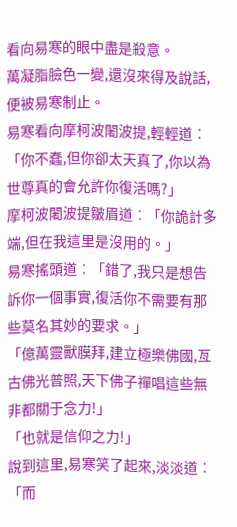看向易寒的眼中盡是殺意。
萬凝脂臉色一變,還沒來得及說話,便被易寒制止。
易寒看向摩柯波闍波提,輕輕道︰「你不蠢,但你卻太天真了,你以為世尊真的會允許你復活嗎?」
摩柯波闍波提皺眉道︰「你詭計多端,但在我這里是沒用的。」
易寒搖頭道︰「錯了,我只是想告訴你一個事實,復活你不需要有那些莫名其妙的要求。」
「億萬靈獸膜拜,建立極樂佛國,亙古佛光普照,天下佛子禪唱這些無非都關于念力!」
「也就是信仰之力!」
說到這里,易寒笑了起來,淡淡道︰「而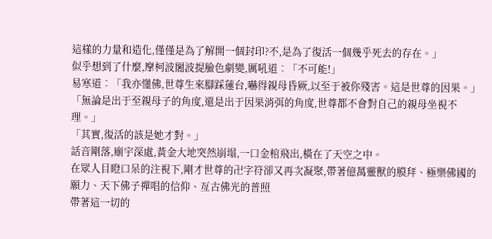這樣的力量和造化,僅僅是為了解開一個封印?不,是為了復活一個幾乎死去的存在。」
似乎想到了什麼,摩柯波闍波提臉色劇變,厲吼道︰「不可能!」
易寒道︰「我亦懂佛,世尊生來腳踩蓮台,嚇得親母昏厥,以至于被你殘害。這是世尊的因果。」
「無論是出于至親母子的角度,還是出于因果消弭的角度,世尊都不會對自己的親母坐視不理。」
「其實,復活的該是她才對。」
話音剛落,廟宇深處,黃金大地突然崩塌,一口金棺飛出,橫在了天空之中。
在眾人目瞪口呆的注視下,剛才世尊的卍字符卻又再次凝聚,帶著億萬靈獸的膜拜、極樂佛國的願力、天下佛子禪唱的信仰、亙古佛光的普照
帶著這一切的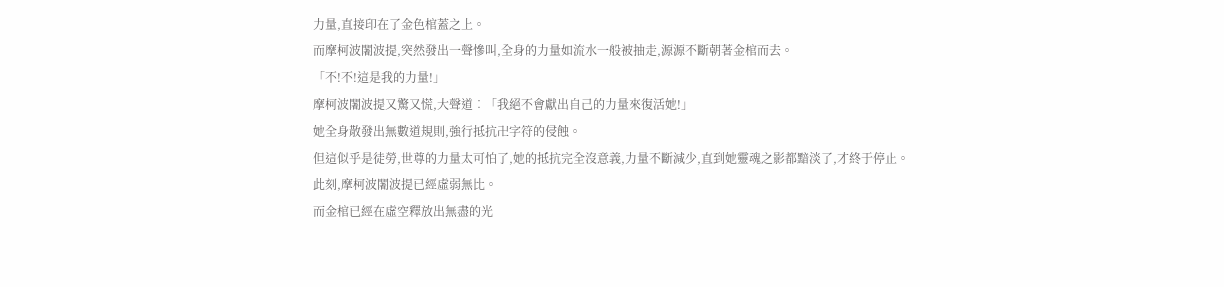力量,直接印在了金色棺蓋之上。
而摩柯波闍波提,突然發出一聲慘叫,全身的力量如流水一般被抽走,源源不斷朝著金棺而去。
「不!不!這是我的力量!」
摩柯波闍波提又驚又慌,大聲道︰「我絕不會獻出自己的力量來復活她!」
她全身散發出無數道規則,強行抵抗卍字符的侵蝕。
但這似乎是徒勞,世尊的力量太可怕了,她的抵抗完全沒意義,力量不斷減少,直到她靈魂之影都黯淡了,才終于停止。
此刻,摩柯波闍波提已經虛弱無比。
而金棺已經在虛空釋放出無盡的光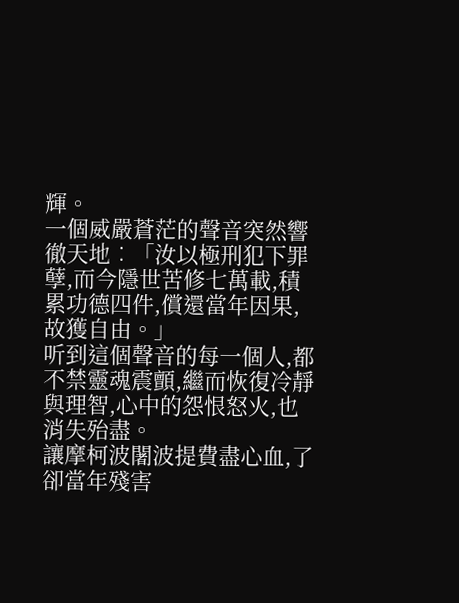輝。
一個威嚴蒼茫的聲音突然響徹天地︰「汝以極刑犯下罪孽,而今隱世苦修七萬載,積累功德四件,償還當年因果,故獲自由。」
听到這個聲音的每一個人,都不禁靈魂震顫,繼而恢復冷靜與理智,心中的怨恨怒火,也消失殆盡。
讓摩柯波闍波提費盡心血,了卻當年殘害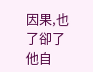因果,也了卻了他自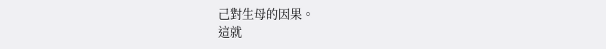己對生母的因果。
這就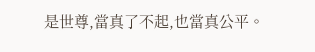是世尊,當真了不起,也當真公平。